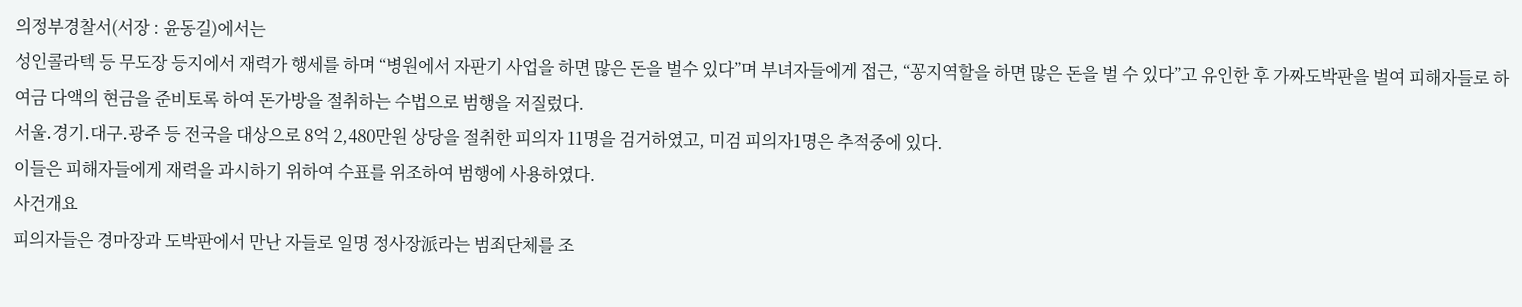의정부경찰서(서장 : 윤동길)에서는
성인콜라텍 등 무도장 등지에서 재력가 행세를 하며 “병원에서 자판기 사업을 하면 많은 돈을 벌수 있다”며 부녀자들에게 접근, “꽁지역할을 하면 많은 돈을 벌 수 있다”고 유인한 후 가짜도박판을 벌여 피해자들로 하여금 다액의 현금을 준비토록 하여 돈가방을 절취하는 수법으로 범행을 저질렀다.
서울․경기․대구․광주 등 전국을 대상으로 8억 2,480만원 상당을 절취한 피의자 11명을 검거하였고, 미검 피의자1명은 추적중에 있다.
이들은 피해자들에게 재력을 과시하기 위하여 수표를 위조하여 범행에 사용하였다.
사건개요
피의자들은 경마장과 도박판에서 만난 자들로 일명 정사장派라는 범죄단체를 조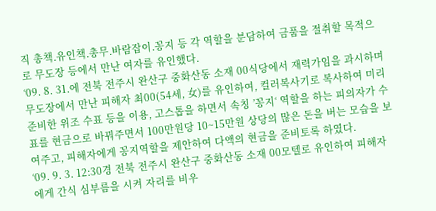직 총책․유인책․총무․바람잡이․꽁지 등 각 역할을 분담하여 금품을 절취할 목적으로 무도장 등에서 만난 여자를 유인했다.
‘09. 8. 31.에 전북 전주시 완산구 중화산동 소재 00식당에서 재력가임을 과시하며 무도장에서 만난 피해자 최00(54세, 女)를 유인하여, 컬러복사기로 복사하여 미리 준비한 위조 수표 등을 이용, 고스톱을 하면서 속칭 ’꽁지‘ 역할을 하는 피의자가 수표를 현금으로 바꿔주면서 100만원당 10~15만원 상당의 많은 돈을 버는 모습을 보여주고, 피해자에게 꽁지역할을 제안하여 다액의 현금을 준비토록 하였다.
‘09. 9. 3. 12:30경 전북 전주시 완산구 중화산동 소재 00모텔로 유인하여 피해자에게 간식 심부름을 시켜 자리를 비우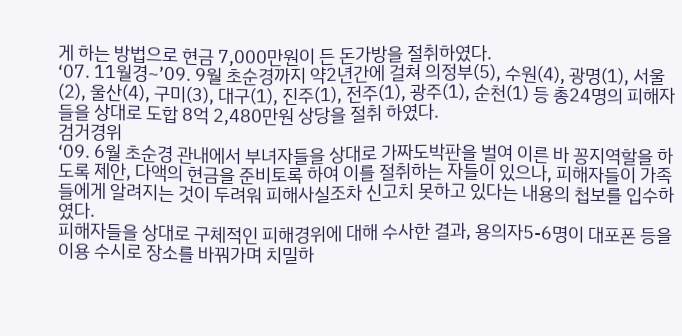게 하는 방법으로 현금 7,000만원이 든 돈가방을 절취하였다.
‘07. 11월경~’09. 9월 초순경까지 약2년간에 걸쳐 의정부(5), 수원(4), 광명(1), 서울(2), 울산(4), 구미(3), 대구(1), 진주(1), 전주(1), 광주(1), 순천(1) 등 총24명의 피해자들을 상대로 도합 8억 2,480만원 상당을 절취 하였다.
검거경위
‘09. 6월 초순경 관내에서 부녀자들을 상대로 가짜도박판을 벌여 이른 바 꽁지역할을 하도록 제안, 다액의 현금을 준비토록 하여 이를 절취하는 자들이 있으나, 피해자들이 가족들에게 알려지는 것이 두려워 피해사실조차 신고치 못하고 있다는 내용의 첩보를 입수하였다.
피해자들을 상대로 구체적인 피해경위에 대해 수사한 결과, 용의자5-6명이 대포폰 등을 이용 수시로 장소를 바꿔가며 치밀하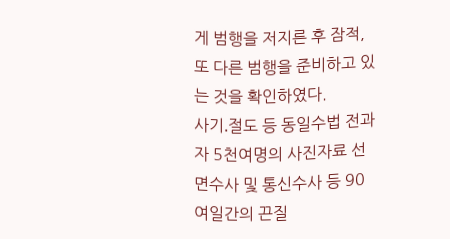게 범행을 저지른 후 잠적, 또 다른 범행을 준비하고 있는 것을 확인하였다.
사기․절도 등 동일수법 전과자 5천여명의 사진자료 선면수사 및 통신수사 등 90여일간의 끈질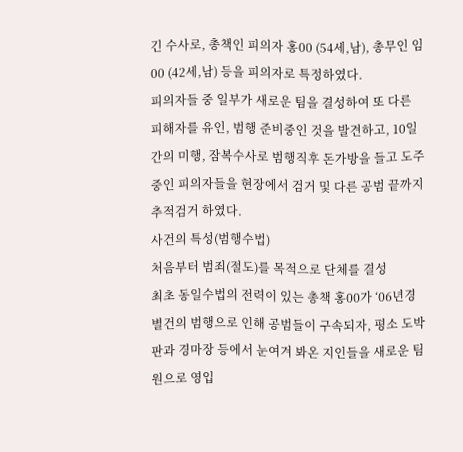긴 수사로, 총책인 피의자 홍00 (54세,남), 총무인 임00 (42세,남) 등을 피의자로 특정하였다.
피의자들 중 일부가 새로운 팀을 결성하여 또 다른 피해자를 유인, 범행 준비중인 것을 발견하고, 10일간의 미행, 잠복수사로 범행직후 돈가방을 들고 도주중인 피의자들을 현장에서 검거 및 다른 공범 끝까지 추적검거 하였다.
사건의 특성(범행수법)
처음부터 범죄(절도)를 목적으로 단체를 결성
최초 동일수법의 전력이 있는 총책 홍00가 ‘06년경 별건의 범행으로 인해 공범들이 구속되자, 평소 도박판과 경마장 등에서 눈여겨 봐온 지인들을 새로운 팀원으로 영입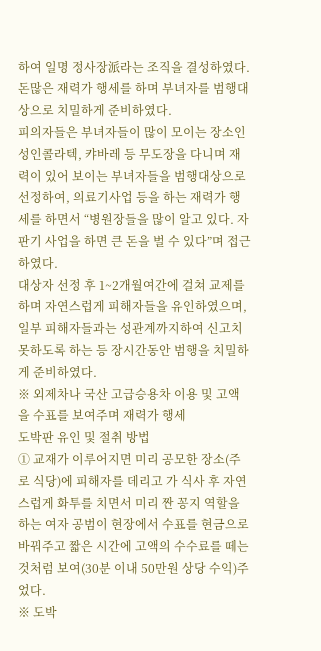하여 일명 정사장派라는 조직을 결성하였다.
돈많은 재력가 행세를 하며 부녀자를 범행대상으로 치밀하게 준비하였다.
피의자들은 부녀자들이 많이 모이는 장소인 성인콜라텍, 캬바레 등 무도장을 다니며 재력이 있어 보이는 부녀자들을 범행대상으로 선정하여, 의료기사업 등을 하는 재력가 행세를 하면서 “병원장들을 많이 알고 있다. 자판기 사업을 하면 큰 돈을 벌 수 있다”며 접근하였다.
대상자 선정 후 1~2개월여간에 걸쳐 교제를 하며 자연스럽게 피해자들을 유인하였으며, 일부 피해자들과는 성관계까지하여 신고치 못하도록 하는 등 장시간동안 범행을 치밀하게 준비하였다.
※ 외제차나 국산 고급승용차 이용 및 고액을 수표를 보여주며 재력가 행세
도박판 유인 및 절취 방법
① 교재가 이루어지면 미리 공모한 장소(주로 식당)에 피해자를 데리고 가 식사 후 자연스럽게 화투를 치면서 미리 짠 꽁지 역할을 하는 여자 공범이 현장에서 수표를 현금으로 바꿔주고 짧은 시간에 고액의 수수료를 떼는 것처럼 보여(30분 이내 50만원 상당 수익)주었다.
※ 도박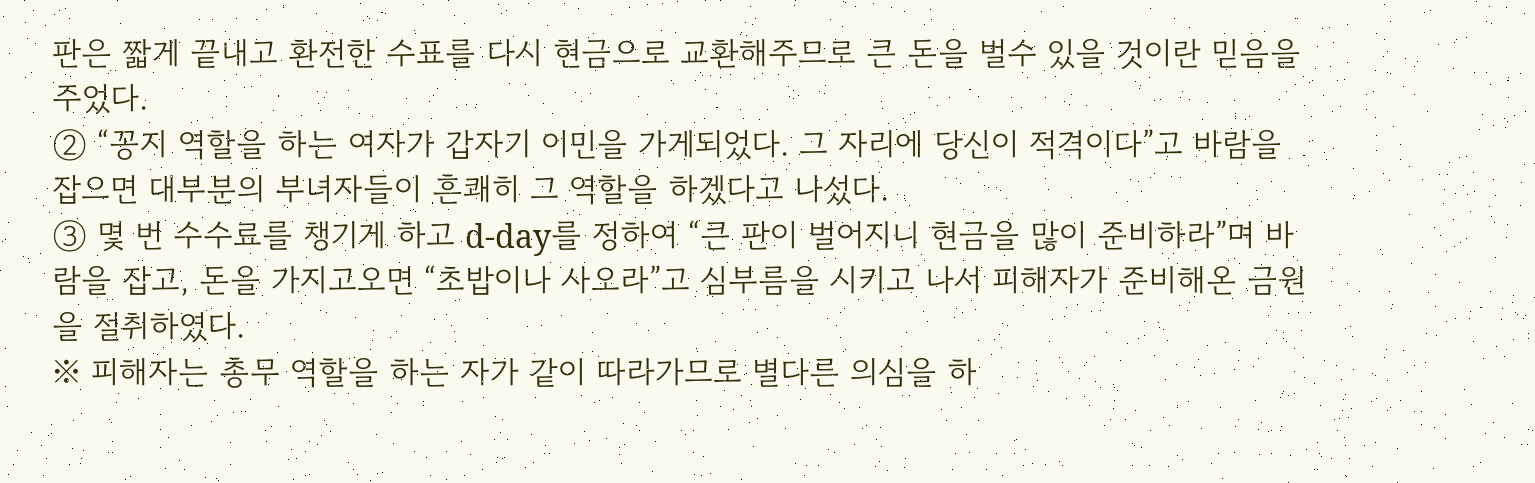판은 짧게 끝내고 환전한 수표를 다시 현금으로 교환해주므로 큰 돈을 벌수 있을 것이란 믿음을 주었다.
② “꽁지 역할을 하는 여자가 갑자기 이민을 가게되었다. 그 자리에 당신이 적격이다”고 바람을 잡으면 대부분의 부녀자들이 흔쾌히 그 역할을 하겠다고 나섰다.
③ 몇 번 수수료를 챙기게 하고 d-day를 정하여 “큰 판이 벌어지니 현금을 많이 준비하라”며 바람을 잡고, 돈을 가지고오면 “초밥이나 사오라”고 심부름을 시키고 나서 피해자가 준비해온 금원을 절취하였다.
※ 피해자는 총무 역할을 하는 자가 같이 따라가므로 별다른 의심을 하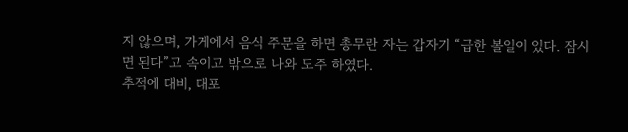지 않으며, 가게에서 음식 주문을 하면 총무란 자는 갑자기 “급한 볼일이 있다. 잠시면 된다”고 속이고 밖으로 나와 도주 하였다.
추적에 대비, 대포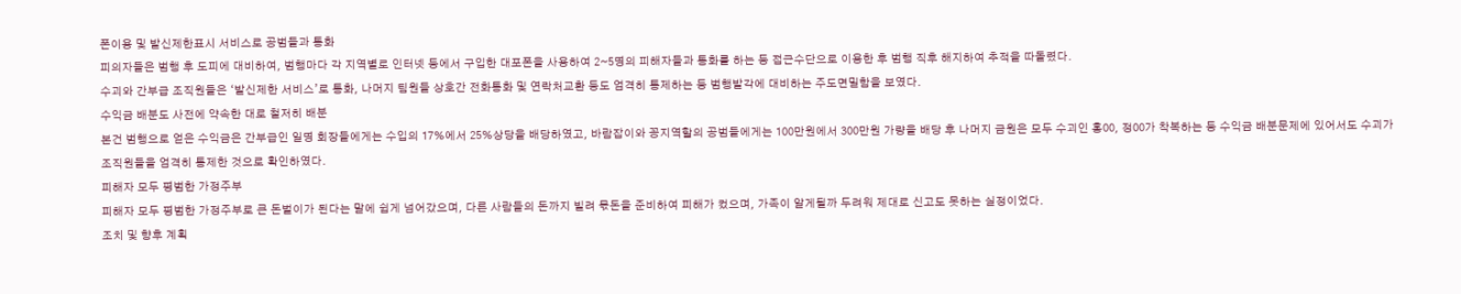폰이용 및 발신제한표시 서비스로 공범들과 통화
피의자들은 범행 후 도피에 대비하여, 범행마다 각 지역별로 인터넷 등에서 구입한 대포폰을 사용하여 2~5명의 피해자들과 통화를 하는 등 접근수단으로 이용한 후 범행 직후 해지하여 추적을 따돌렸다.
수괴와 간부급 조직원들은 ‘발신제한 서비스’로 통화, 나머지 팀원들 상호간 전화통화 및 연락처교환 등도 엄격히 통제하는 등 범행발각에 대비하는 주도면밀함을 보였다.
수익금 배분도 사전에 약속한 대로 철저히 배분
본건 범행으로 얻은 수익금은 간부급인 일명 회장들에게는 수입의 17%에서 25%상당을 배당하였고, 바람잡이와 꽁지역할의 공범들에게는 100만원에서 300만원 가량을 배당 후 나머지 금원은 모두 수괴인 홍00, 정00가 착복하는 등 수익금 배분문제에 있어서도 수괴가 조직원들을 엄격히 통제한 것으로 확인하였다.
피해자 모두 평범한 가정주부
피해자 모두 평범한 가정주부로 큰 돈벌이가 된다는 말에 쉽게 넘어갔으며, 다른 사람들의 돈까지 빌려 몫돈을 준비하여 피해가 컸으며, 가족이 알게될까 두려워 제대로 신고도 못하는 실정이었다.
조치 및 향후 계획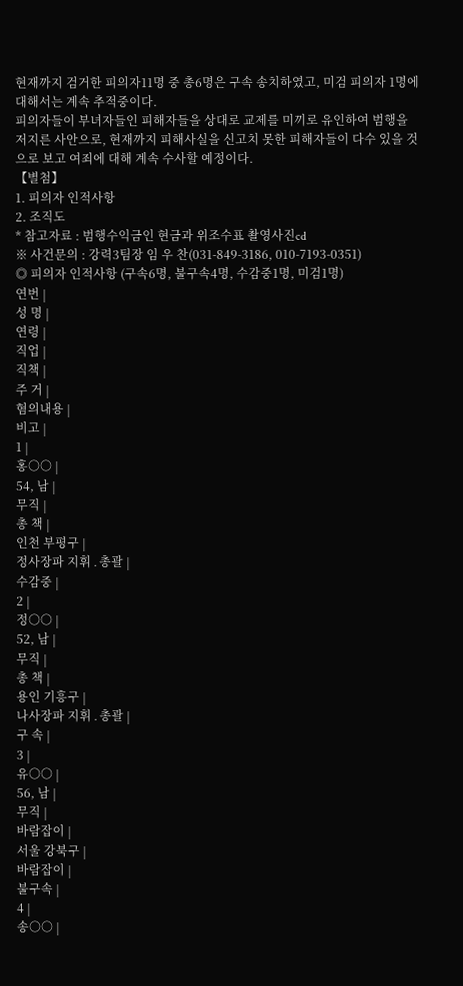현재까지 검거한 피의자11명 중 총6명은 구속 송치하였고, 미검 피의자 1명에 대해서는 계속 추적중이다.
피의자들이 부녀자들인 피해자들을 상대로 교제를 미끼로 유인하여 범행을 저지른 사안으로, 현재까지 피해사실을 신고치 못한 피해자들이 다수 있을 것으로 보고 여죄에 대해 계속 수사할 예정이다.
【별첨】
1. 피의자 인적사항
2. 조직도
* 참고자료 : 범행수익금인 현금과 위조수표 촬영사진cd
※ 사건문의 : 강력3팀장 임 우 찬(031-849-3186, 010-7193-0351)
◎ 피의자 인적사항 (구속6명, 불구속4명, 수감중1명, 미검1명)
연번 |
성 명 |
연령 |
직업 |
직책 |
주 거 |
혐의내용 |
비고 |
1 |
홍○○ |
54, 남 |
무직 |
총 책 |
인천 부평구 |
정사장파 지휘․총괄 |
수감중 |
2 |
정○○ |
52, 남 |
무직 |
총 책 |
용인 기흥구 |
나사장파 지휘․총괄 |
구 속 |
3 |
유○○ |
56, 남 |
무직 |
바람잡이 |
서울 강북구 |
바람잡이 |
불구속 |
4 |
송○○ |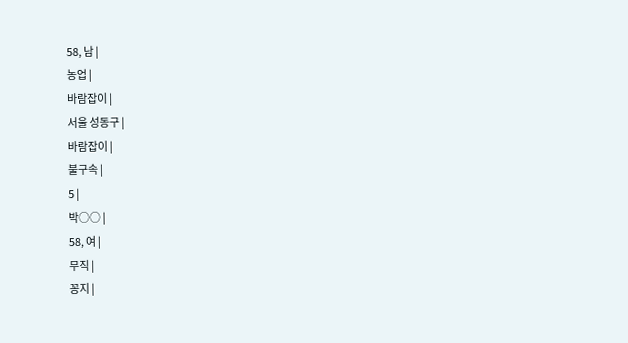58, 남 |
농업 |
바람잡이 |
서울 성동구 |
바람잡이 |
불구속 |
5 |
박○○ |
58, 여 |
무직 |
꽁지 |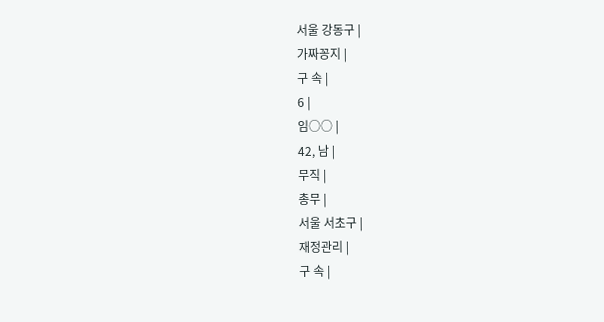서울 강동구 |
가짜꽁지 |
구 속 |
6 |
임○○ |
42, 남 |
무직 |
총무 |
서울 서초구 |
재정관리 |
구 속 |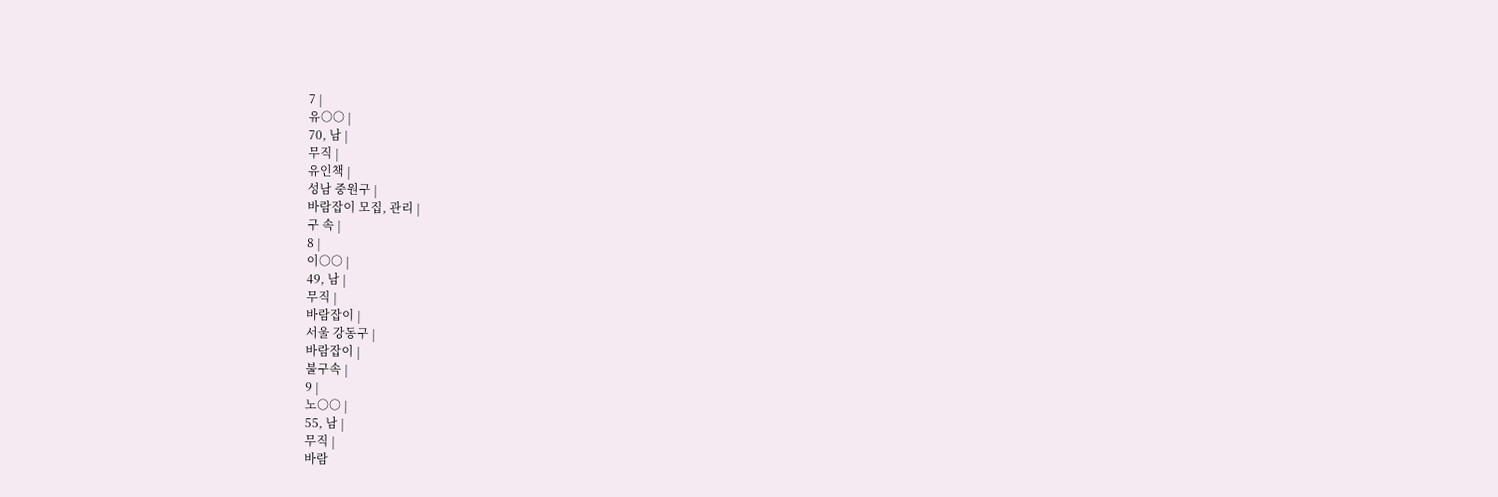7 |
유○○ |
70, 남 |
무직 |
유인책 |
성남 중원구 |
바람잡이 모집, 관리 |
구 속 |
8 |
이○○ |
49, 남 |
무직 |
바람잡이 |
서울 강동구 |
바람잡이 |
불구속 |
9 |
노○○ |
55, 남 |
무직 |
바람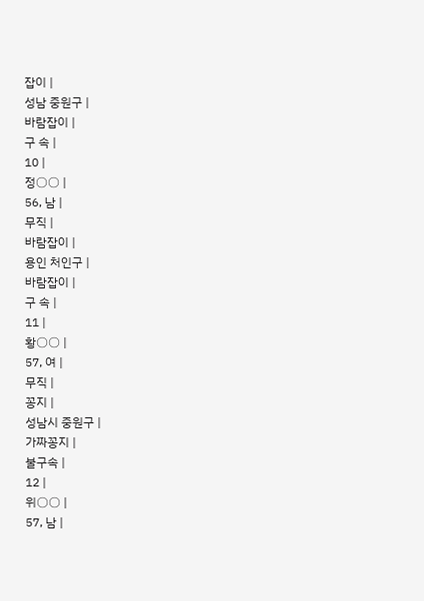잡이 |
성남 중원구 |
바람잡이 |
구 속 |
10 |
정○○ |
56, 남 |
무직 |
바람잡이 |
용인 처인구 |
바람잡이 |
구 속 |
11 |
황○○ |
57, 여 |
무직 |
꽁지 |
성남시 중원구 |
가짜꽁지 |
불구속 |
12 |
위○○ |
57, 남 |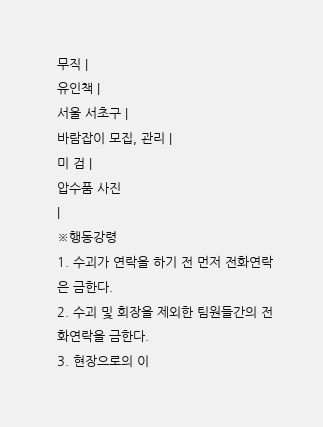무직 |
유인책 |
서울 서초구 |
바람잡이 모집, 관리 |
미 검 |
압수품 사진
|
※행동강령
1. 수괴가 연락을 하기 전 먼저 전화연락은 금한다.
2. 수괴 및 회장을 제외한 팀원들간의 전화연락을 금한다.
3. 현장으로의 이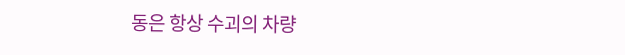동은 항상 수괴의 차량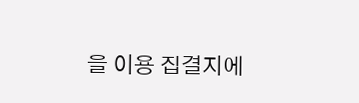을 이용 집결지에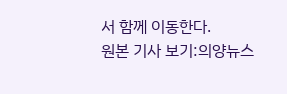서 함께 이동한다.
원본 기사 보기:의양뉴스